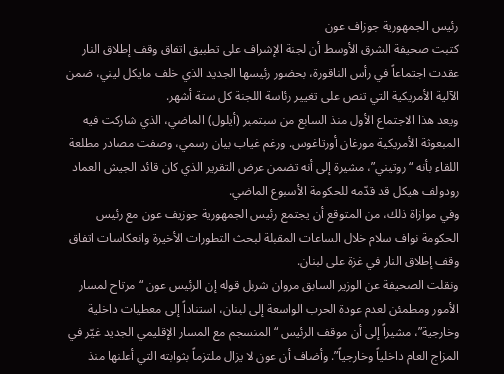رئيس الجمهورية جوزاف عون
كتبت صحيفة الشرق الأوسط أن لجنة الإشراف على تطبيق اتفاق وقف إطلاق النار عقدت اجتماعاً في رأس الناقورة، بحضور رئيسها الجديد الذي خلف مايكل ليني، ضمن الآلية الأمريكية التي تنص على تغيير رئاسة اللجنة كل ستة أشهر.
ويعد هذا الاجتماع الأول منذ السابع من سبتمبر (أيلول) الماضي، الذي شاركت فيه المبعوثة الأمريكية مورغان أورتاغوس. ورغم غياب بيان رسمي، وصفت مصادر مطلعة اللقاء بأنه “روتيني”، مشيرة إلى أنه تضمن عرض التقرير الذي كان قائد الجيش العماد رودولف هيكل قد قدّمه للحكومة الأسبوع الماضي.
وفي موازاة ذلك، من المتوقع أن يجتمع رئيس الجمهورية جوزيف عون مع رئيس الحكومة نواف سلام خلال الساعات المقبلة لبحث التطورات الأخيرة وانعكاسات اتفاق وقف إطلاق النار في غزة على لبنان.
ونقلت الصحيفة عن الوزير السابق مروان شربل قوله إن الرئيس عون “مرتاح لمسار الأمور ومطمئن لعدم عودة الحرب الواسعة إلى لبنان، استناداً إلى معطيات داخلية وخارجية”، مشيراً إلى أن موقف الرئيس “المنسجم مع المسار الإقليمي الجديد غيّر في المزاج العام داخلياً وخارجياً”. وأضاف أن عون لا يزال ملتزماً بثوابته التي أعلنها منذ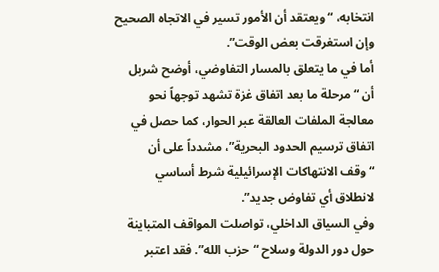انتخابه، “ويعتقد أن الأمور تسير في الاتجاه الصحيح وإن استغرقت بعض الوقت”.
أما في ما يتعلق بالمسار التفاوضي، أوضح شربل أن “مرحلة ما بعد اتفاق غزة تشهد توجهاً نحو معالجة الملفات العالقة عبر الحوار، كما حصل في اتفاق ترسيم الحدود البحرية”، مشدداً على أن “وقف الانتهاكات الإسرائيلية شرط أساسي لانطلاق أي تفاوض جديد”.
وفي السياق الداخلي، تواصلت المواقف المتباينة حول دور الدولة وسلاح “حزب الله”. فقد اعتبر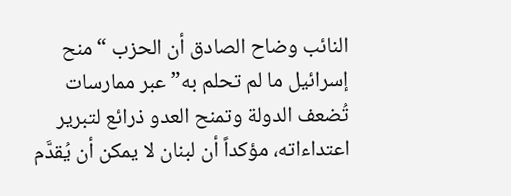النائب وضاح الصادق أن الحزب “منح إسرائيل ما لم تحلم به” عبر ممارسات تُضعف الدولة وتمنح العدو ذرائع لتبرير اعتداءاته، مؤكداً أن لبنان لا يمكن أن يُقدَّم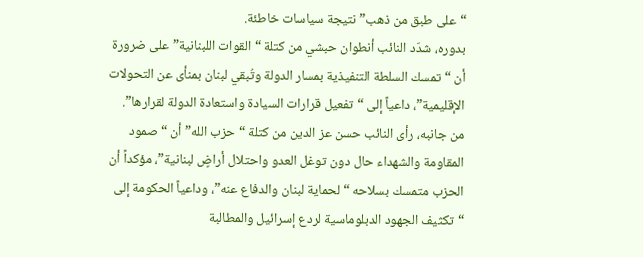“على طبق من ذهب” نتيجة سياسات خاطئة.
بدوره، شدّد النائب أنطوان حبشي من كتلة “القوات اللبنانية” على ضرورة أن “تمسك السلطة التنفيذية بمسار الدولة وتُبقي لبنان بمنأى عن التحولات الإقليمية”، داعياً إلى “تفعيل قرارات السيادة واستعادة الدولة لقرارها”.
من جانبه، رأى النائب حسن عز الدين من كتلة “حزب الله” أن “صمود المقاومة والشهداء حال دون توغل العدو واحتلال أراضٍ لبنانية”، مؤكداً أن الحزب متمسك بسلاحه “لحماية لبنان والدفاع عنه”، وداعياً الحكومة إلى “تكثيف الجهود الدبلوماسية لردع إسرائيل والمطالبة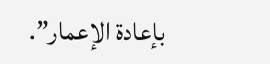بإعادة الإعمار”.